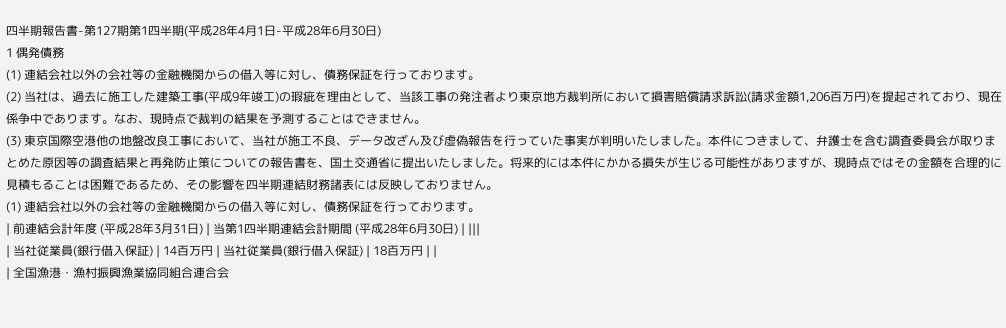四半期報告書-第127期第1四半期(平成28年4月1日-平成28年6月30日)
1 偶発債務
(1) 連結会社以外の会社等の金融機関からの借入等に対し、債務保証を行っております。
(2) 当社は、過去に施工した建築工事(平成9年竣工)の瑕疵を理由として、当該工事の発注者より東京地方裁判所において損害賠償請求訴訟(請求金額1,206百万円)を提起されており、現在係争中であります。なお、現時点で裁判の結果を予測することはできません。
(3) 東京国際空港他の地盤改良工事において、当社が施工不良、データ改ざん及び虚偽報告を行っていた事実が判明いたしました。本件につきまして、弁護士を含む調査委員会が取りまとめた原因等の調査結果と再発防止策についての報告書を、国土交通省に提出いたしました。将来的には本件にかかる損失が生じる可能性がありますが、現時点ではその金額を合理的に見積もることは困難であるため、その影響を四半期連結財務諸表には反映しておりません。
(1) 連結会社以外の会社等の金融機関からの借入等に対し、債務保証を行っております。
| 前連結会計年度 (平成28年3月31日) | 当第1四半期連結会計期間 (平成28年6月30日) | |||
| 当社従業員(銀行借入保証) | 14百万円 | 当社従業員(銀行借入保証) | 18百万円 | |
| 全国漁港・漁村振興漁業協同組合連合会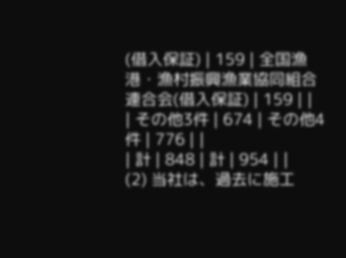(借入保証) | 159 | 全国漁港・漁村振興漁業協同組合連合会(借入保証) | 159 | |
| その他3件 | 674 | その他4件 | 776 | |
| 計 | 848 | 計 | 954 | |
(2) 当社は、過去に施工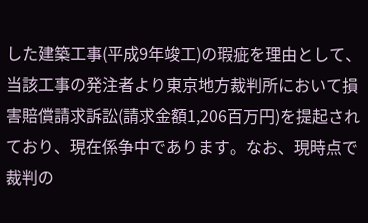した建築工事(平成9年竣工)の瑕疵を理由として、当該工事の発注者より東京地方裁判所において損害賠償請求訴訟(請求金額1,206百万円)を提起されており、現在係争中であります。なお、現時点で裁判の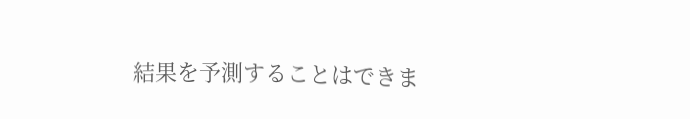結果を予測することはできま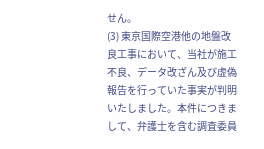せん。
(3) 東京国際空港他の地盤改良工事において、当社が施工不良、データ改ざん及び虚偽報告を行っていた事実が判明いたしました。本件につきまして、弁護士を含む調査委員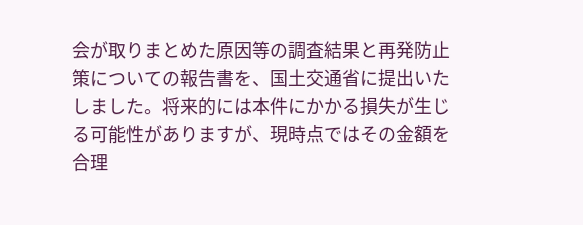会が取りまとめた原因等の調査結果と再発防止策についての報告書を、国土交通省に提出いたしました。将来的には本件にかかる損失が生じる可能性がありますが、現時点ではその金額を合理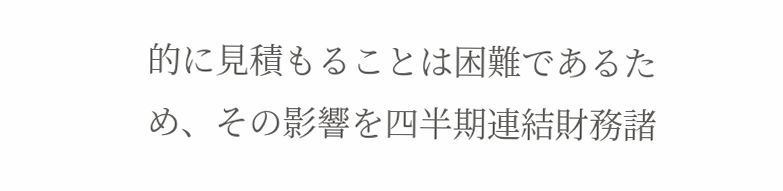的に見積もることは困難であるため、その影響を四半期連結財務諸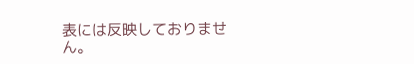表には反映しておりません。